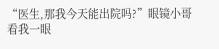“医生,那我今天能出院吗?”眼镜小哥看我一眼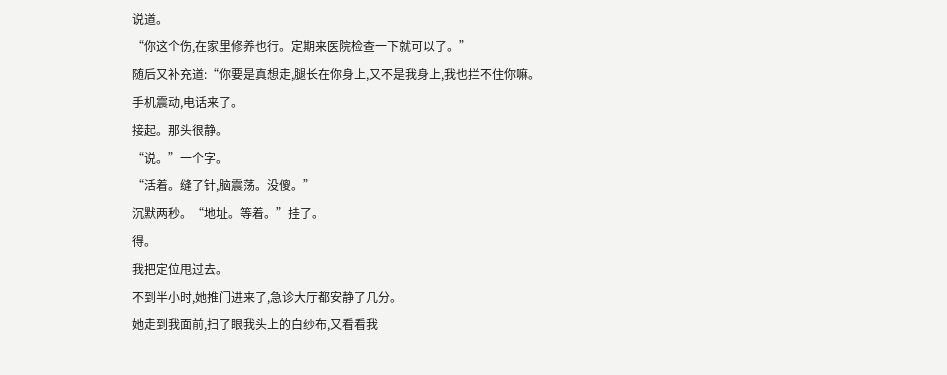说道。
“你这个伤,在家里修养也行。定期来医院检查一下就可以了。”
随后又补充道:“你要是真想走,腿长在你身上,又不是我身上,我也拦不住你嘛。
手机震动,电话来了。
接起。那头很静。
“说。”一个字。
“活着。缝了针,脑震荡。没傻。”
沉默两秒。“地址。等着。”挂了。
得。
我把定位甩过去。
不到半小时,她推门进来了,急诊大厅都安静了几分。
她走到我面前,扫了眼我头上的白纱布,又看看我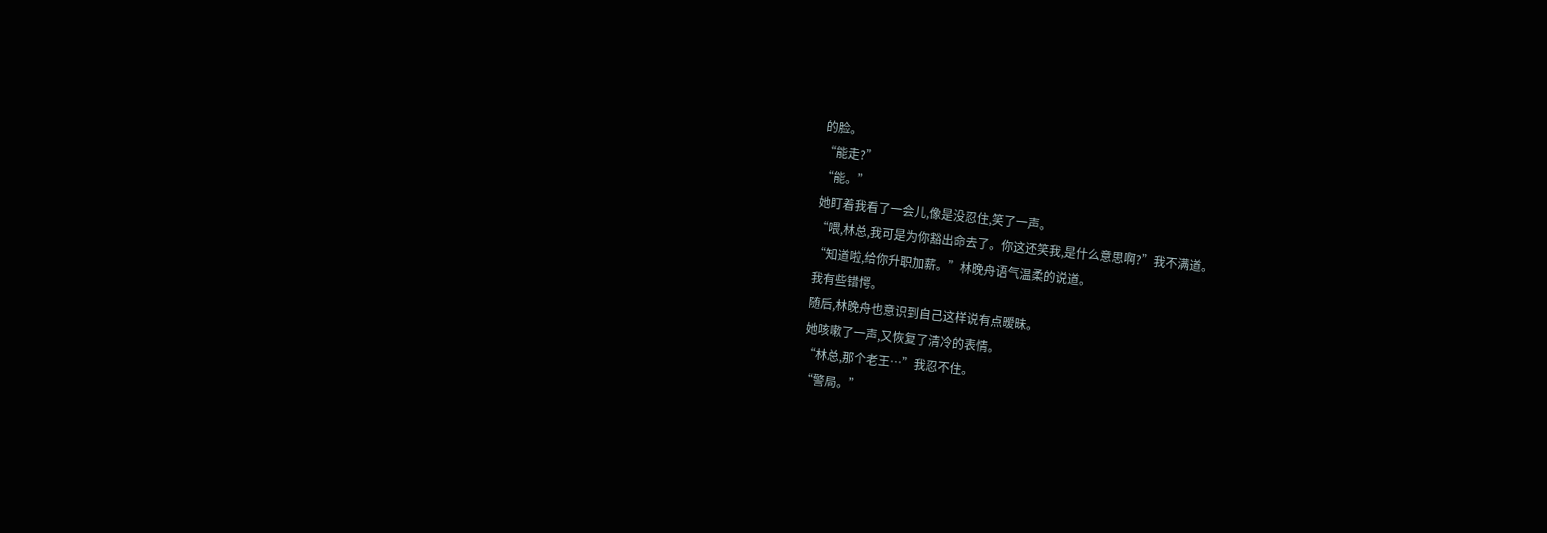的脸。
“能走?”
“能。”
她盯着我看了一会儿,像是没忍住,笑了一声。
“喂,林总,我可是为你豁出命去了。你这还笑我,是什么意思啊?”我不满道。
“知道啦,给你升职加薪。”林晚舟语气温柔的说道。
我有些错愕。
随后,林晚舟也意识到自己这样说有点暧昧。
她咳嗽了一声,又恢复了清冷的表情。
“林总,那个老王…”我忍不住。
“警局。”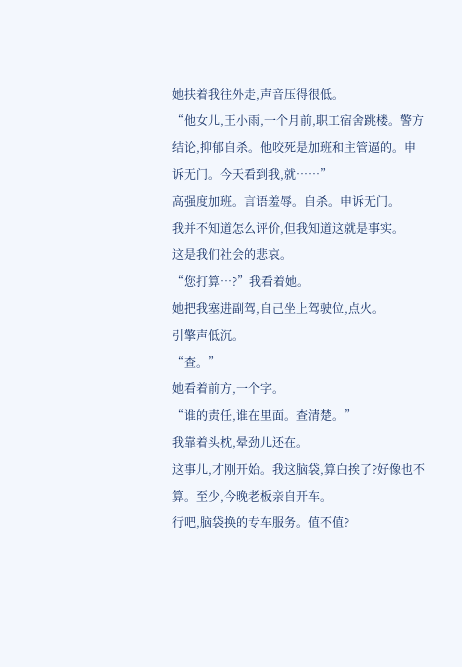她扶着我往外走,声音压得很低。
“他女儿,王小雨,一个月前,职工宿舍跳楼。警方结论,抑郁自杀。他咬死是加班和主管逼的。申诉无门。今天看到我,就……”
高强度加班。言语羞辱。自杀。申诉无门。
我并不知道怎么评价,但我知道这就是事实。
这是我们社会的悲哀。
“您打算…?”我看着她。
她把我塞进副驾,自己坐上驾驶位,点火。
引擎声低沉。
“查。”
她看着前方,一个字。
“谁的责任,谁在里面。查清楚。”
我靠着头枕,晕劲儿还在。
这事儿,才刚开始。我这脑袋,算白挨了?好像也不算。至少,今晚老板亲自开车。
行吧,脑袋换的专车服务。值不值?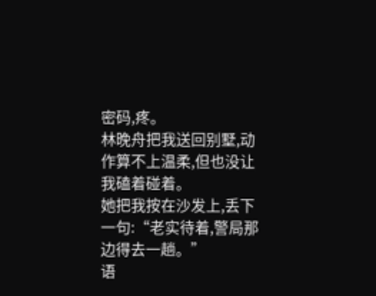密码,疼。
林晚舟把我送回别墅,动作算不上温柔,但也没让我磕着碰着。
她把我按在沙发上,丢下一句:“老实待着,警局那边得去一趟。”
语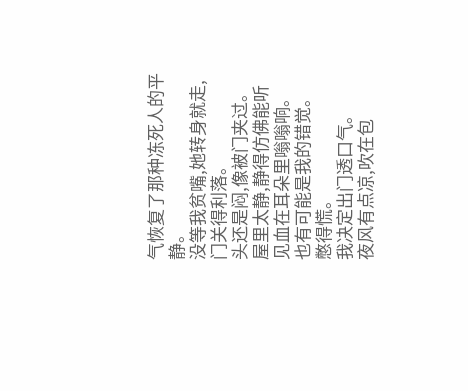气恢复了那种冻死人的平静。
没等我贫嘴,她转身就走,门关得利落。
头还是闷,像被门夹过。
屋里太静,静得仿佛能听见血在耳朵里嗡嗡响。
也有可能是我的错觉。
憋得慌。
我决定出门透口气。
夜风有点凉,吹在包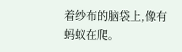着纱布的脑袋上,像有蚂蚁在爬。